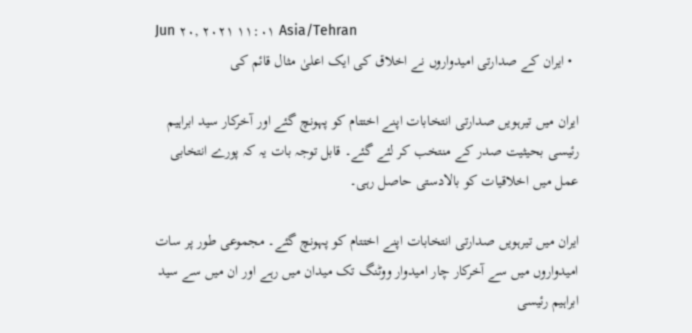Jun ۲۰, ۲۰۲۱ ۱۱:۰۱ Asia/Tehran
  • ایران کے صدارتی امیدواروں نے اخلاق کی ایک اعلیٰ مثال قائم کی

ایران میں تیرہویں صدارتی انتخابات اپنے اختتام کو پہونچ گئے اور آخرکار سید ابراہیم رئیسی بحیثیت صدر کے منتخب کر لئے گئے۔ قابل توجہ بات یہ کہ پورے انتخابی عمل میں اخلاقیات کو بالادستی حاصل رہی۔

ایران میں تیرہویں صدارتی انتخابات اپنے اختتام کو پہونچ گئے۔ مجموعی طور پر سات امیدواروں میں سے آخرکار چار امیدوار ووٹنگ تک میدان میں رہے اور ان میں سے سید ابراہیم رئیسی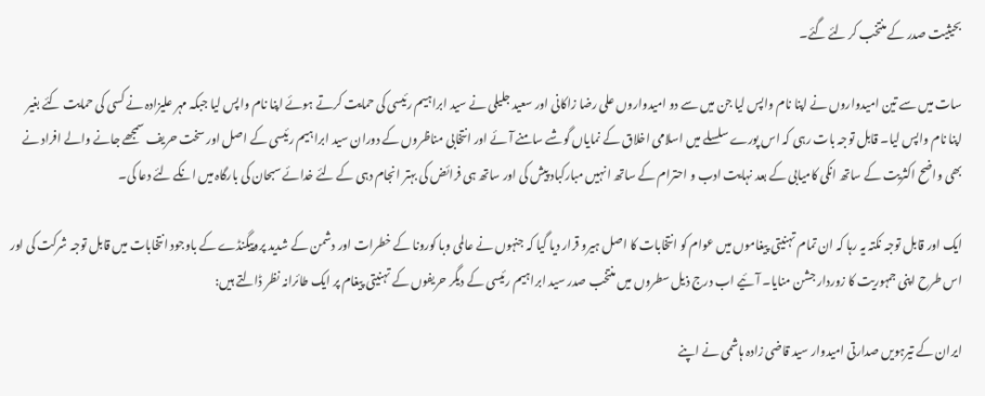بحیثیت صدر کے منتخب کر لئے گئے۔

سات میں سے تین امیدواروں نے اپنا نام واپس لیا جن میں سے دو امیدواروں علی رضا زاکانی اور سعید جلیلی نے سید ابراہیم رئیسی کی حمایت کرتے ہوئے اپنا نام واپس لیا جبکہ مہر علیزادہ نے کسی کی حمایت کئے بغیر اپنا نام واپس لیا۔ قابل توجہ بات رہی کہ اس پورے سلسلے میں اسلامی اخلاق کے نمایاں گوشے سامنے آئے اور انتخابی مناظروں کے دوران سید ابراہیم رئیسی کے اصل اور سخت حریف سمجھے جانے والے افراد نے بھی واضح اکثریت کے ساتھ انکی کامیابی کے بعد نہایت ادب و احترام کے ساتھ انہیں مبارکباد پیش کی اور ساتھ ہی فرائض کی بہتر انجام دہی کے لئے خدائے سبحان کی بارگاہ میں انکے لئے دعا کی۔

ایک اور قابل توجہ نکتہ یہ رہا کہ ان تمام تہنیتی پیغاموں میں عوام کو انتخابات کا اصل ہیرو قرار دیا گیا کہ جنہوں نے عالمی وبا کورونا کے خطرات اور دشمن کے شدید پروپیگنڈے کے باوجود انتخابات میں قابل توجہ شرکت کی اور اس طرح اپنی جمہوریت کا زوردار جشن منایا۔ آئیے اب درج ذیل سطروں میں منتخب صدر سید ابراہیم رئیسی کے دیگر حریفوں کے تہنیتی پیغام پر ایک طائرانہ نظر ڈالتے ہیں:

ایران کے تیرہویں صدارتی امیدوار سید قاضی زادہ ہاشمی نے اپنے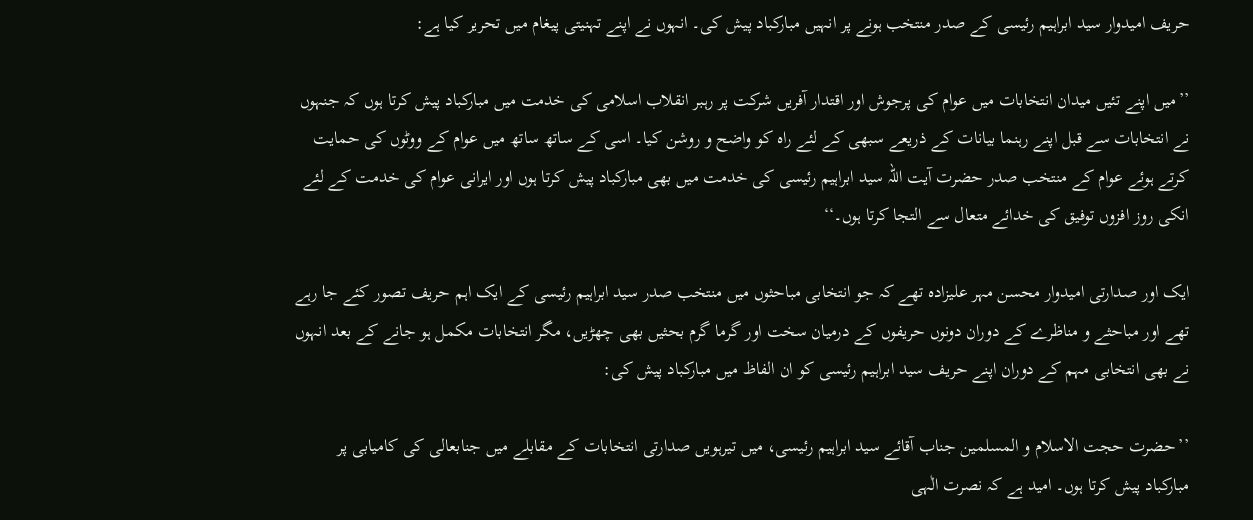حریف امیدوار سید ابراہیم رئیسی کے صدر منتخب ہونے پر انہیں مبارکباد پیش کی۔ انہوں نے اپنے تہنیتی پیغام میں تحریر کیا ہے:

’’میں اپنے تئیں میدان انتخابات میں عوام کی پرجوش اور اقتدار آفریں شرکت پر رہبر انقلاب اسلامی کی خدمت میں مبارکباد پیش کرتا ہوں کہ جنہوں نے انتخابات سے قبل اپنے رہنما بیانات کے ذریعے سبھی کے لئے راہ کو واضح و روشن کیا۔ اسی کے ساتھ ساتھ میں عوام کے ووٹوں کی حمایت کرتے ہوئے عوام کے منتخب صدر حضرت آیت اللہ سید ابراہیم رئیسی کی خدمت میں بھی مبارکباد پیش کرتا ہوں اور ایرانی عوام کی خدمت کے لئے انکی روز افزوں توفیق کی خدائے متعال سے التجا کرتا ہوں۔‘‘

ایک اور صدارتی امیدوار محسن مہر علیزادہ تھے کہ جو انتخابی مباحثوں میں منتخب صدر سید ابراہیم رئیسی کے ایک اہم حریف تصور کئے جا رہے تھے اور مباحثے و مناظرے کے دوران دونوں حریفوں کے درمیان سخت اور گرما گرم بحثیں بھی چھڑیں، مگر انتخابات مکمل ہو جانے کے بعد انہوں نے بھی انتخابی مہم کے دوران اپنے حریف سید ابراہیم رئیسی کو ان الفاظ میں مبارکباد پیش کی:

’’حضرت حجت الاسلام و المسلمین جناب آقائے سید ابراہیم رئیسی، میں تیرہویں صدارتی انتخابات کے مقابلے میں جنابعالی کی کامیابی پر مبارکباد پیش کرتا ہوں۔ امید ہے کہ نصرت الٰہی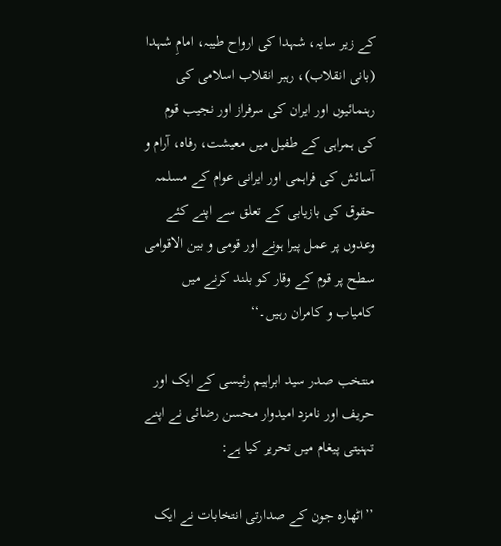کے زیر سایہ، شہدا کی ارواح طیبہ، امامِ شہدا (بانی انقلاب)، رہبر انقلاب اسلامی کی رہنمائیوں اور ایران کی سرفراز اور نجیب قوم کی ہمراہی کے طفیل میں معیشت، رفاہ، آرام و آسائش کی فراہمی اور ایرانی عوام کے مسلمہ حقوق کی بازیابی کے تعلق سے اپنے کئے وعدوں پر عمل پیرا ہونے اور قومی و بین الاقوامی سطح پر قوم کے وقار کو بلند کرنے میں کامیاب و کامران رہیں۔‘‘

منتخب صدر سید ابراہیم رئیسی کے ایک اور حریف اور نامزد امیدوار محسن رضائی نے اپنے تہنیتی پیغام میں تحریر کیا ہے:

’’اٹھارہ جون کے صدارتی انتخابات نے ایک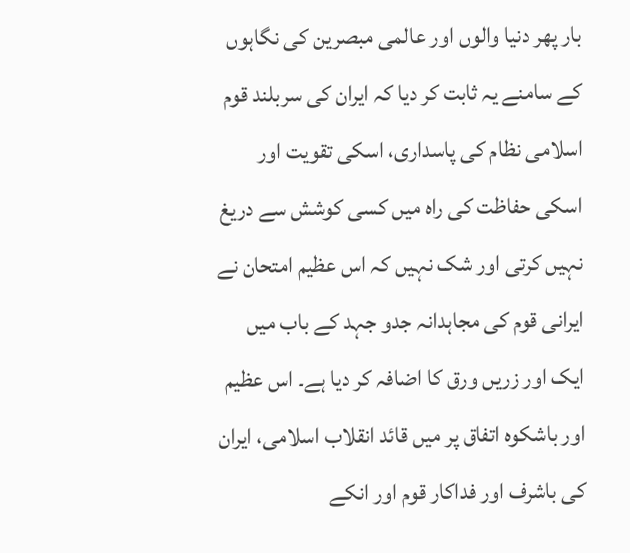بار پھر دنیا والوں اور عالمی مبصرین کی نگاہوں کے سامنے یہ ثابت کر دیا کہ ایران کی سربلند قوم اسلامی نظام کی پاسداری، اسکی تقویت اور اسکی حفاظت کی راہ میں کسی کوشش سے دریغ نہیں کرتی اور شک نہیں کہ اس عظیم امتحان نے ایرانی قوم کی مجاہدانہ جدو جہد کے باب میں ایک اور زریں ورق کا اضافہ کر دیا ہے۔ اس عظیم اور باشکوہ اتفاق پر میں قائد انقلاب اسلامی، ایران کی باشرف اور فداکار قوم اور انکے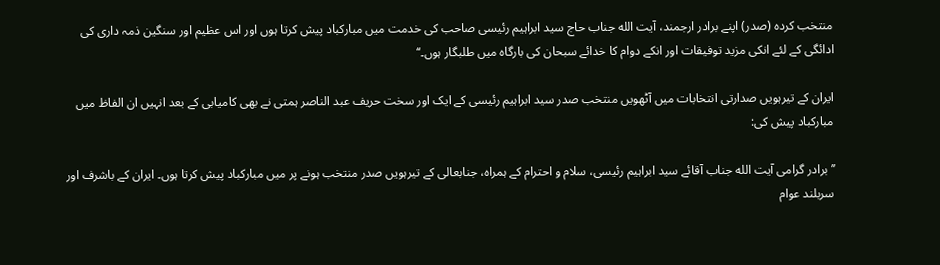منتخب کردہ (صدر) اپنے برادر ارجمند، آیت الله جناب حاج سید ابراہیم رئیسی صاحب کی خدمت میں مبارکباد پیش کرتا ہوں اور اس عظیم اور سنگین ذمہ داری کی ادائگی کے لئے انکی مزید توفیقات اور انکے دوام کا خدائے سبحان کی بارگاہ میں طلبگار ہوں۔‘‘

ایران کے تیرہویں صدارتی انتخابات میں آٹھویں منتخب صدر سید ابراہیم رئیسی کے ایک اور سخت حریف عبد الناصر ہمتی نے بھی کامیابی کے بعد انہیں ان الفاظ میں مبارکباد پیش کی:

’’برادر گرامی آیت‌ الله جناب آقائے سید ابراہیم رئیسی، سلام و احترام کے ہمراہ، جنابعالی کے تیرہویں صدر منتخب ہونے پر میں مبارکباد پیش کرتا ہوں۔ ایران کے باشرف اور سربلند عوام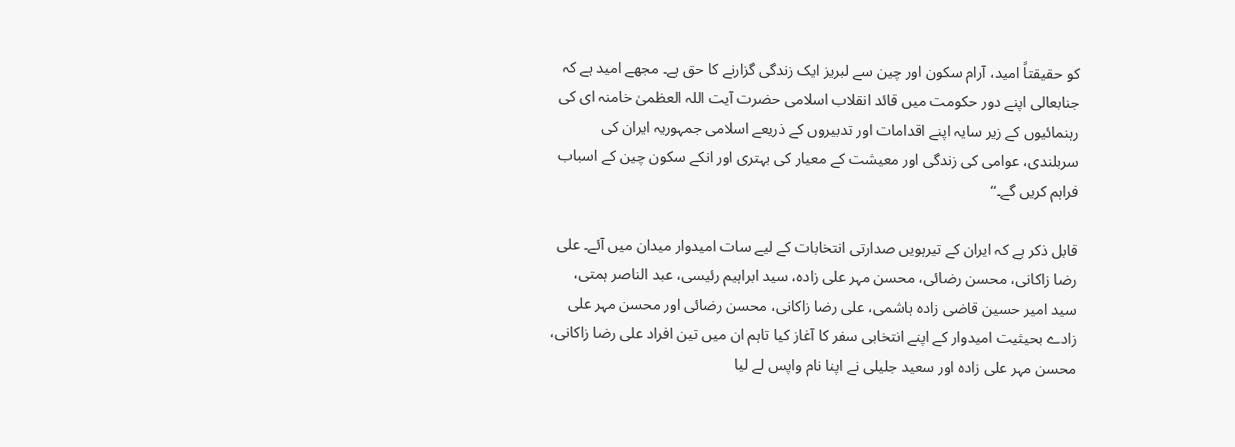کو حقیقتاً امید، آرام سکون اور چین سے لبریز ایک زندگی گزارنے کا حق ہے۔ مجھے امید ہے کہ جنابعالی اپنے دور حکومت میں قائد انقلاب اسلامی حضرت آیت اللہ العظمیٰ خامنہ ای کی رہنمائیوں کے زیر سایہ اپنے اقدامات اور تدبیروں کے ذریعے اسلامی جمہوریہ ایران کی سربلندی، عوامی کی زندگی اور معیشت کے معیار کی بہتری اور انکے سکون چین کے اسباب فراہم کریں گے۔‘‘

قابل ذکر ہے کہ ایران کے تیرہویں صدارتی انتخابات کے لیے سات امیدوار میدان میں آئے۔ علی رضا زاکانی، محسن رضائی، محسن مہر علی زادہ، سید ابراہیم رئیسی، عبد الناصر ہمتی، سید امیر حسین قاضی زادہ ہاشمی، علی رضا زاکانی، محسن رضائی اور محسن مہر علی زادے بحیثیت امیدوار کے اپنے انتخابی سفر کا آغاز کیا تاہم ان میں تین افراد علی رضا زاکانی، محسن مہر علی زادہ اور سعید جلیلی نے اپنا نام واپس لے لیا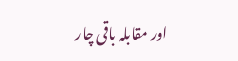اور مقابلہ باقی چار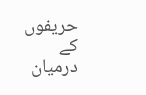حریفوں کے درمیان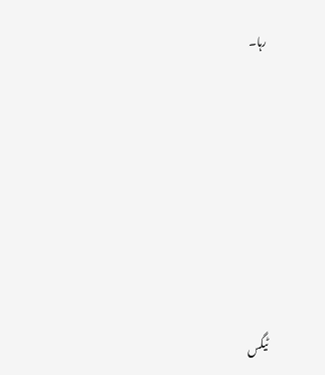رہا۔







ٹیگس